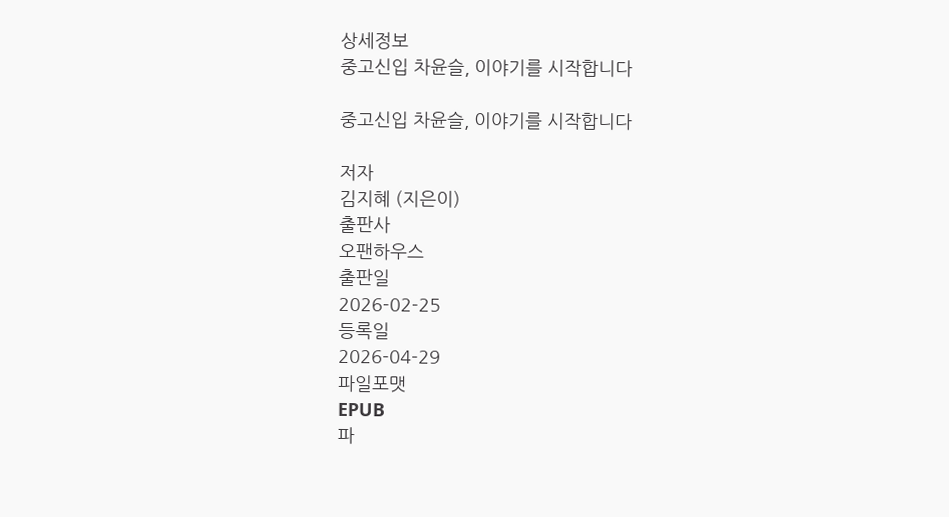상세정보
중고신입 차윤슬, 이야기를 시작합니다

중고신입 차윤슬, 이야기를 시작합니다

저자
김지혜 (지은이)
출판사
오팬하우스
출판일
2026-02-25
등록일
2026-04-29
파일포맷
EPUB
파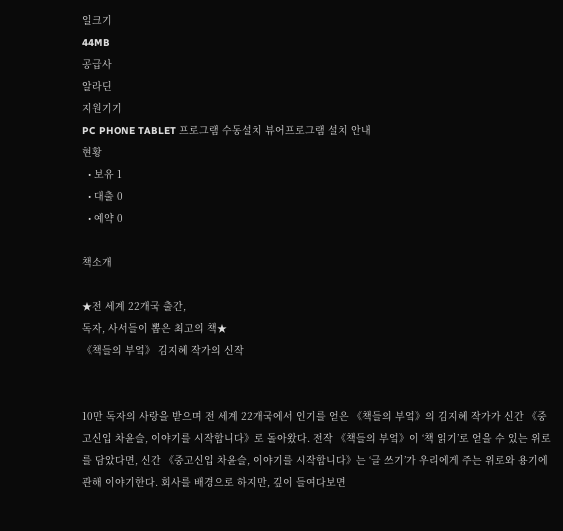일크기
44MB
공급사
알라딘
지원기기
PC PHONE TABLET 프로그램 수동설치 뷰어프로그램 설치 안내
현황
  • 보유 1
  • 대출 0
  • 예약 0

책소개

★전 세계 22개국 출간,
독자, 사서들이 뽑은 최고의 책★
《책들의 부엌》 김지혜 작가의 신작


10만 독자의 사랑을 받으며 전 세계 22개국에서 인기를 얻은 《책들의 부엌》의 김지혜 작가가 신간 《중고신입 차윤슬, 이야기를 시작합니다》로 돌아왔다. 전작 《책들의 부엌》이 ‘책 읽기’로 얻을 수 있는 위로를 담았다면, 신간 《중고신입 차윤슬, 이야기를 시작합니다》는 ‘글 쓰기’가 우리에게 주는 위로와 용기에 관해 이야기한다. 회사를 배경으로 하지만, 깊이 들여다보면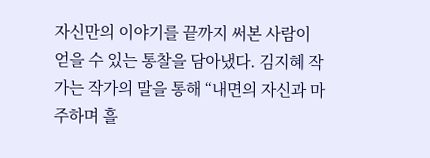자신만의 이야기를 끝까지 써본 사람이 얻을 수 있는 통찰을 담아냈다. 김지혜 작가는 작가의 말을 통해 “내면의 자신과 마주하며 흘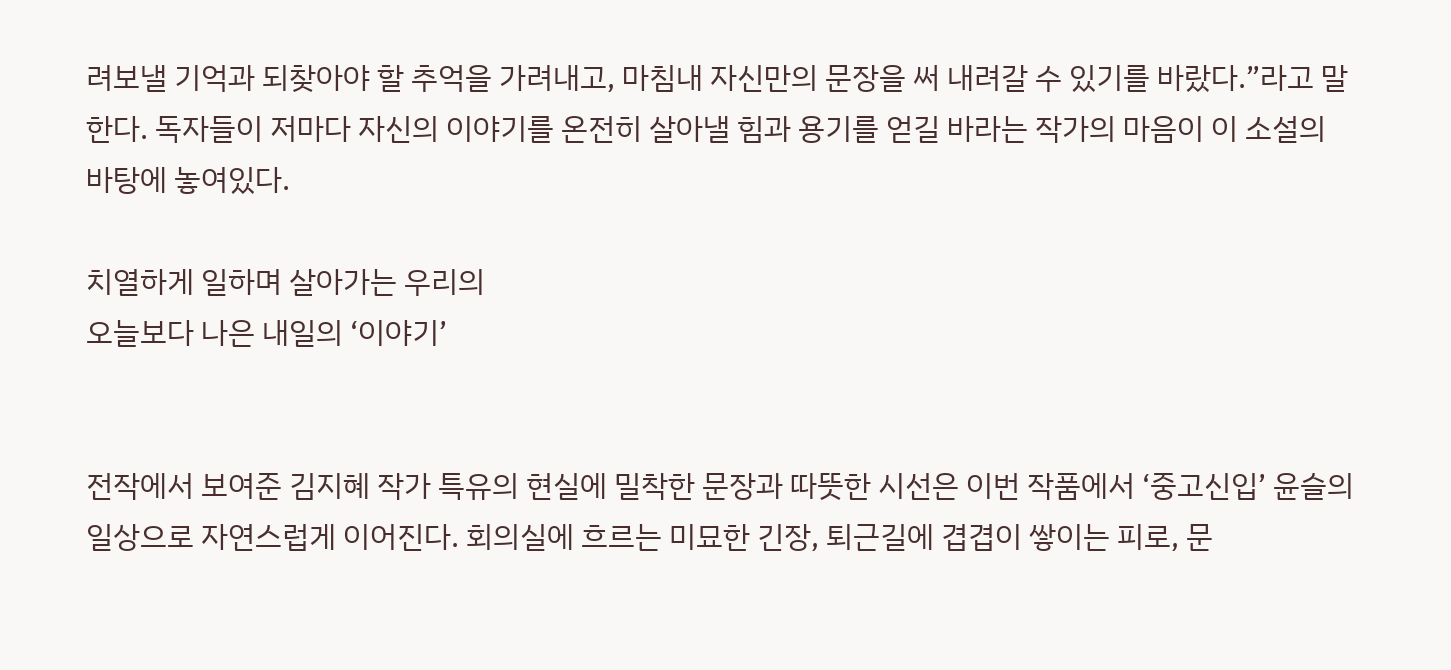려보낼 기억과 되찾아야 할 추억을 가려내고, 마침내 자신만의 문장을 써 내려갈 수 있기를 바랐다.”라고 말한다. 독자들이 저마다 자신의 이야기를 온전히 살아낼 힘과 용기를 얻길 바라는 작가의 마음이 이 소설의 바탕에 놓여있다.

치열하게 일하며 살아가는 우리의
오늘보다 나은 내일의 ‘이야기’


전작에서 보여준 김지혜 작가 특유의 현실에 밀착한 문장과 따뜻한 시선은 이번 작품에서 ‘중고신입’ 윤슬의 일상으로 자연스럽게 이어진다. 회의실에 흐르는 미묘한 긴장, 퇴근길에 겹겹이 쌓이는 피로, 문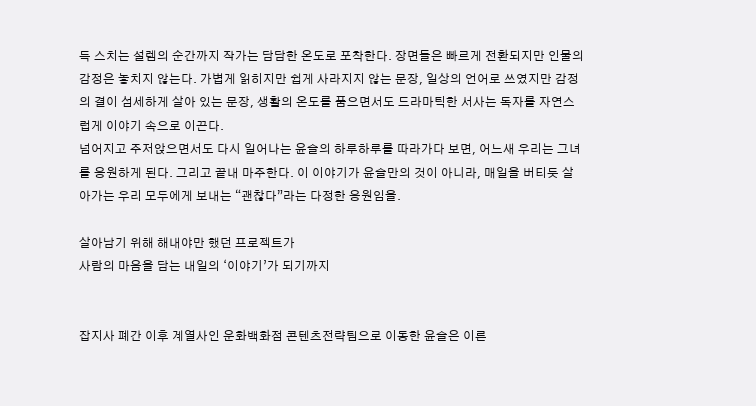득 스치는 설렘의 순간까지 작가는 담담한 온도로 포착한다. 장면들은 빠르게 전환되지만 인물의 감정은 놓치지 않는다. 가볍게 읽히지만 쉽게 사라지지 않는 문장, 일상의 언어로 쓰였지만 감정의 결이 섬세하게 살아 있는 문장, 생활의 온도를 품으면서도 드라마틱한 서사는 독자를 자연스럽게 이야기 속으로 이끈다.
넘어지고 주저앉으면서도 다시 일어나는 윤슬의 하루하루를 따라가다 보면, 어느새 우리는 그녀를 응원하게 된다. 그리고 끝내 마주한다. 이 이야기가 윤슬만의 것이 아니라, 매일을 버티듯 살아가는 우리 모두에게 보내는 “괜찮다”라는 다정한 응원임을.

살아남기 위해 해내야만 했던 프로젝트가
사람의 마음을 담는 내일의 ‘이야기’가 되기까지


잡지사 폐간 이후 계열사인 운화백화점 콘텐츠전략팀으로 이동한 윤슬은 이른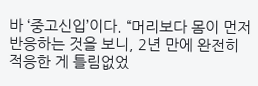바 ‘중고신입’이다. “머리보다 몸이 먼저 반응하는 것을 보니, 2년 만에 완전히 적응한 게 틀림없었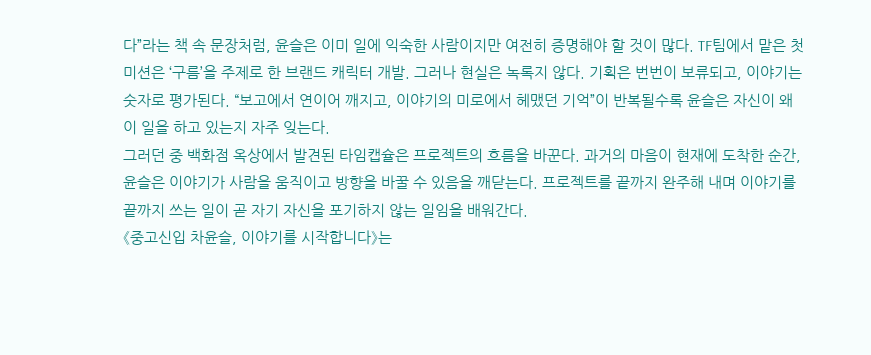다”라는 책 속 문장처럼, 윤슬은 이미 일에 익숙한 사람이지만 여전히 증명해야 할 것이 많다. TF팀에서 맡은 첫 미션은 ‘구름’을 주제로 한 브랜드 캐릭터 개발. 그러나 현실은 녹록지 않다. 기획은 번번이 보류되고, 이야기는 숫자로 평가된다. “보고에서 연이어 깨지고, 이야기의 미로에서 헤맸던 기억”이 반복될수록 윤슬은 자신이 왜 이 일을 하고 있는지 자주 잊는다.
그러던 중 백화점 옥상에서 발견된 타임캡슐은 프로젝트의 흐름을 바꾼다. 과거의 마음이 현재에 도착한 순간, 윤슬은 이야기가 사람을 움직이고 방향을 바꿀 수 있음을 깨닫는다. 프로젝트를 끝까지 완주해 내며 이야기를 끝까지 쓰는 일이 곧 자기 자신을 포기하지 않는 일임을 배워간다.
《중고신입 차윤슬, 이야기를 시작합니다》는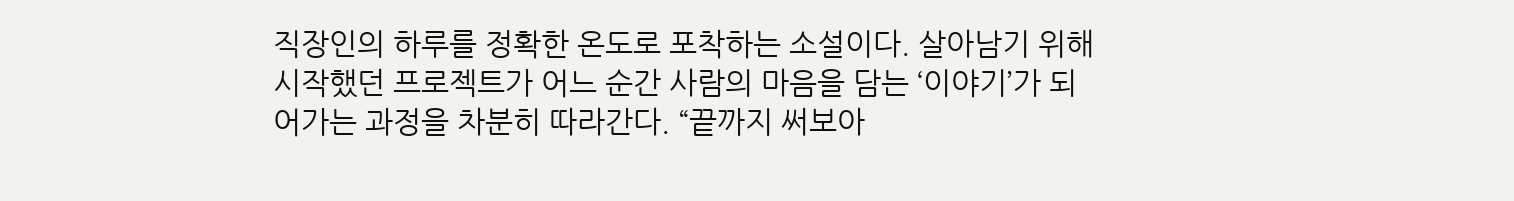직장인의 하루를 정확한 온도로 포착하는 소설이다. 살아남기 위해 시작했던 프로젝트가 어느 순간 사람의 마음을 담는 ‘이야기’가 되어가는 과정을 차분히 따라간다. “끝까지 써보아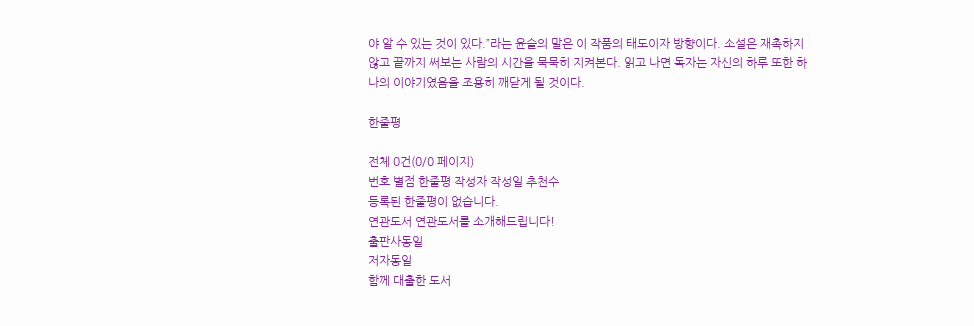야 알 수 있는 것이 있다.”라는 윤슬의 말은 이 작품의 태도이자 방향이다. 소설은 재촉하지 않고 끝까지 써보는 사람의 시간을 묵묵히 지켜본다. 읽고 나면 독자는 자신의 하루 또한 하나의 이야기였음을 조용히 깨닫게 될 것이다.

한줄평

전체 0건(0/0 페이지)
번호 별점 한줄평 작성자 작성일 추천수
등록된 한줄평이 없습니다.
연관도서 연관도서를 소개해드립니다!
출판사동일
저자동일
함께 대출한 도서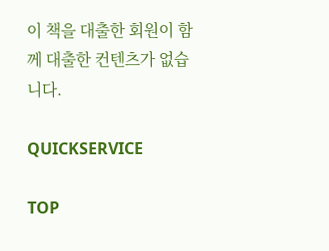이 책을 대출한 회원이 함께 대출한 컨텐츠가 없습니다.

QUICKSERVICE

TOP